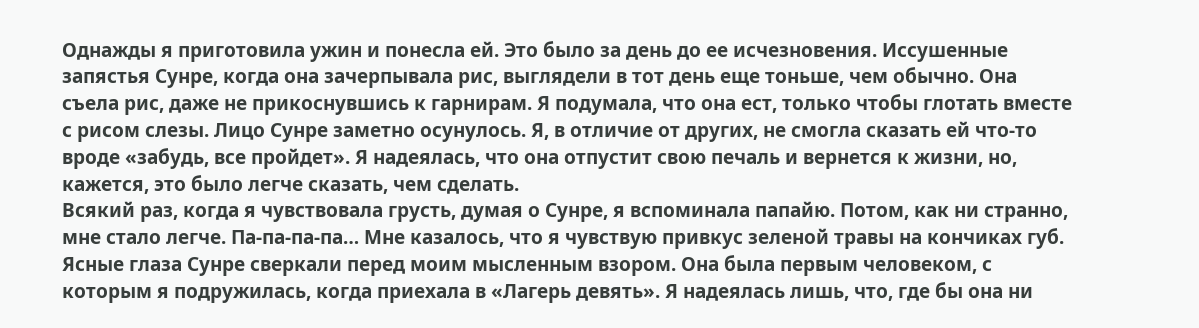Однажды я приготовила ужин и понесла ей. Это было за день до ее исчезновения. Иссушенные запястья Сунре, когда она зачерпывала рис, выглядели в тот день еще тоньше, чем обычно. Она съела рис, даже не прикоснувшись к гарнирам. Я подумала, что она ест, только чтобы глотать вместе с рисом слезы. Лицо Сунре заметно осунулось. Я, в отличие от других, не смогла сказать ей что-то вроде «забудь, все пройдет». Я надеялась, что она отпустит свою печаль и вернется к жизни, но, кажется, это было легче сказать, чем сделать.
Всякий раз, когда я чувствовала грусть, думая о Сунре, я вспоминала папайю. Потом, как ни странно, мне стало легче. Па-па-па-па… Мне казалось, что я чувствую привкус зеленой травы на кончиках губ. Ясные глаза Сунре сверкали перед моим мысленным взором. Она была первым человеком, с которым я подружилась, когда приехала в «Лагерь девять». Я надеялась лишь, что, где бы она ни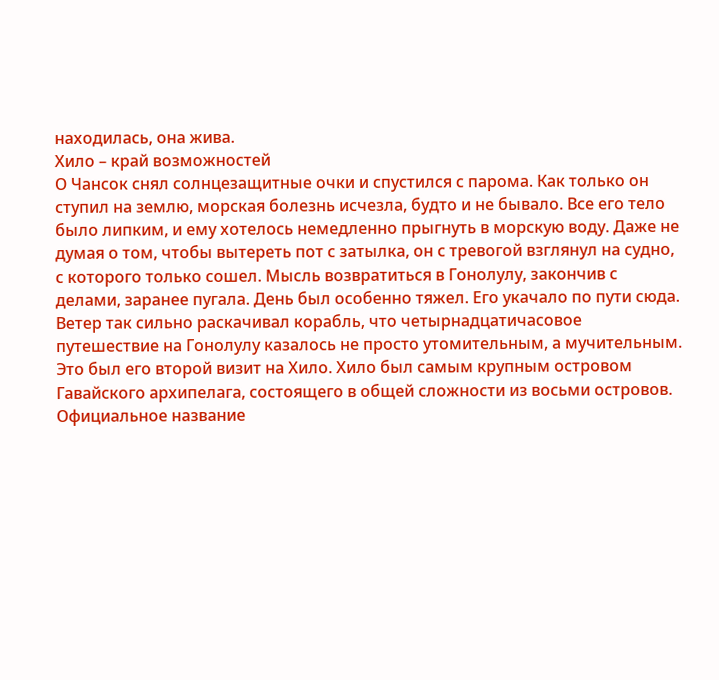находилась, она жива.
Хило – край возможностей
О Чансок снял солнцезащитные очки и спустился с парома. Как только он ступил на землю, морская болезнь исчезла, будто и не бывало. Все его тело было липким, и ему хотелось немедленно прыгнуть в морскую воду. Даже не думая о том, чтобы вытереть пот с затылка, он с тревогой взглянул на судно, с которого только сошел. Мысль возвратиться в Гонолулу, закончив с делами, заранее пугала. День был особенно тяжел. Его укачало по пути сюда. Ветер так сильно раскачивал корабль, что четырнадцатичасовое путешествие на Гонолулу казалось не просто утомительным, а мучительным.
Это был его второй визит на Хило. Хило был самым крупным островом Гавайского архипелага, состоящего в общей сложности из восьми островов. Официальное название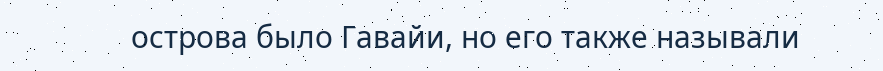острова было Гавайи, но его также называли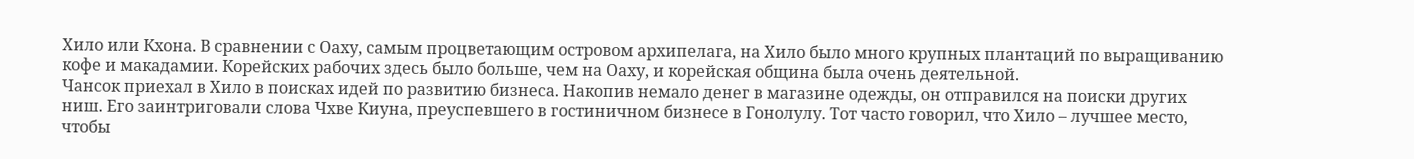Хило или Кхона. В сравнении с Оаху, самым процветающим островом архипелага, на Хило было много крупных плантаций по выращиванию кофе и макадамии. Корейских рабочих здесь было больше, чем на Оаху, и корейская община была очень деятельной.
Чансок приехал в Хило в поисках идей по развитию бизнеса. Накопив немало денег в магазине одежды, он отправился на поиски других ниш. Его заинтриговали слова Чхве Киуна, преуспевшего в гостиничном бизнесе в Гонолулу. Тот часто говорил, что Хило – лучшее место, чтобы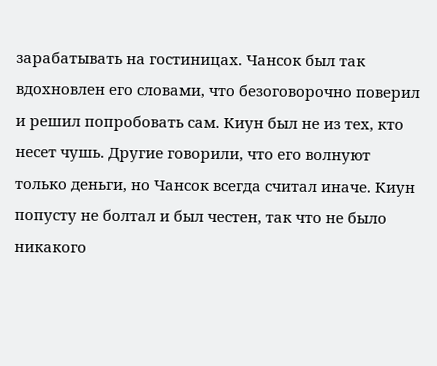зарабатывать на гостиницах. Чансок был так вдохновлен его словами, что безоговорочно поверил и решил попробовать сам. Киун был не из тех, кто несет чушь. Другие говорили, что его волнуют только деньги, но Чансок всегда считал иначе. Киун попусту не болтал и был честен, так что не было никакого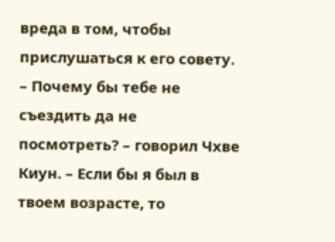вреда в том, чтобы прислушаться к его совету.
– Почему бы тебе не съездить да не посмотреть? – говорил Чхве Киун. – Если бы я был в твоем возрасте, то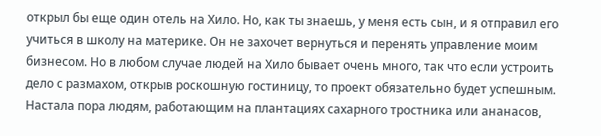открыл бы еще один отель на Хило. Но, как ты знаешь, у меня есть сын, и я отправил его учиться в школу на материке. Он не захочет вернуться и перенять управление моим бизнесом. Но в любом случае людей на Хило бывает очень много, так что если устроить дело с размахом, открыв роскошную гостиницу, то проект обязательно будет успешным. Настала пора людям, работающим на плантациях сахарного тростника или ананасов,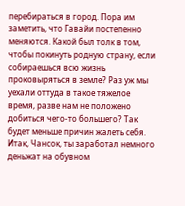перебираться в город. Пора им заметить, что Гавайи постепенно меняются. Какой был толк в том, чтобы покинуть родную страну, если собираешься всю жизнь проковыряться в земле? Раз уж мы уехали оттуда в такое тяжелое время, разве нам не положено добиться чего-то большего? Так будет меньше причин жалеть себя.
Итак, Чансок, ты заработал немного деньжат на обувном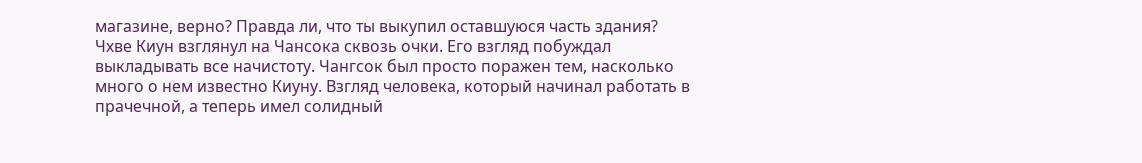магазине, верно? Правда ли, что ты выкупил оставшуюся часть здания?
Чхве Киун взглянул на Чансока сквозь очки. Его взгляд побуждал выкладывать все начистоту. Чангсок был просто поражен тем, насколько много о нем известно Киуну. Взгляд человека, который начинал работать в прачечной, а теперь имел солидный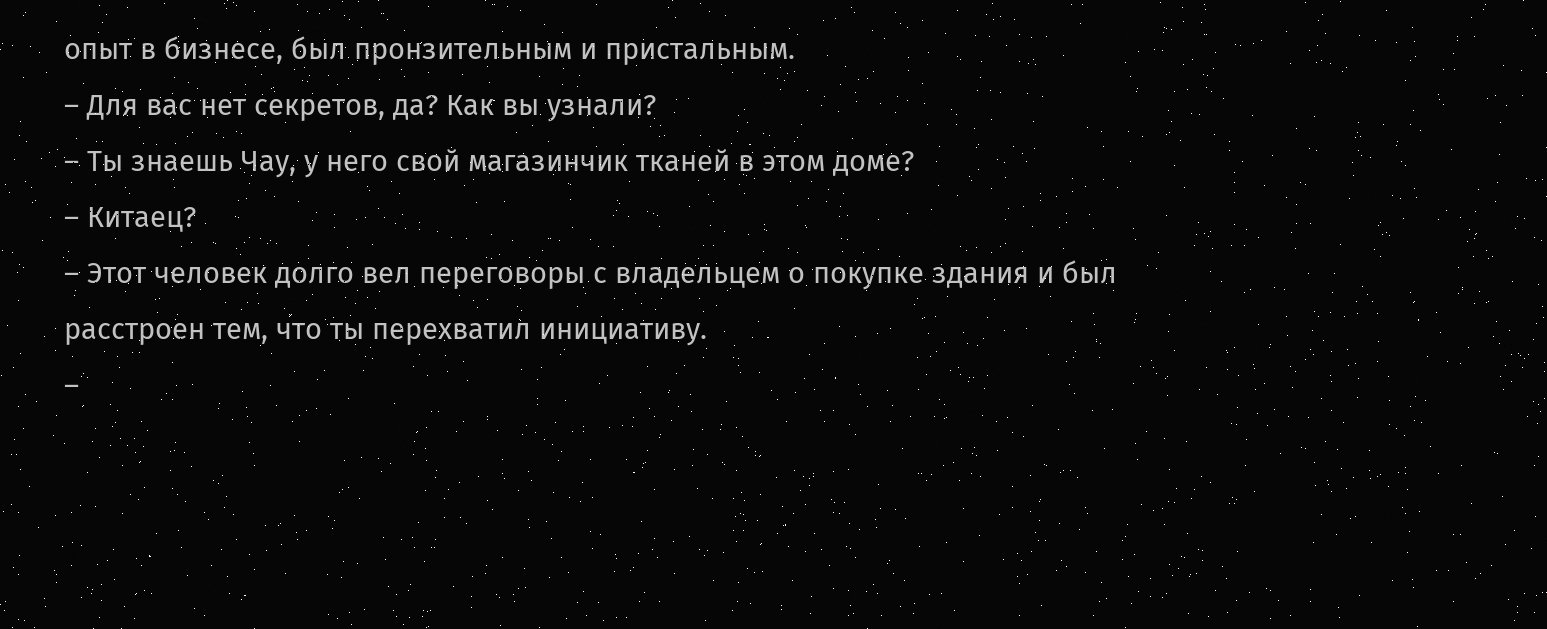опыт в бизнесе, был пронзительным и пристальным.
– Для вас нет секретов, да? Как вы узнали?
– Ты знаешь Чау, у него свой магазинчик тканей в этом доме?
– Китаец?
– Этот человек долго вел переговоры с владельцем о покупке здания и был расстроен тем, что ты перехватил инициативу.
–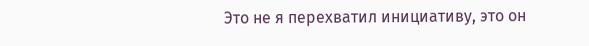Это не я перехватил инициативу, это он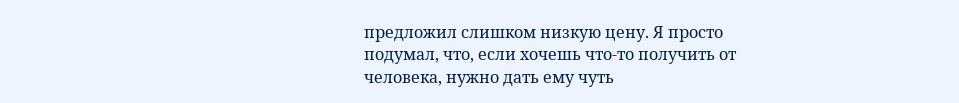предложил слишком низкую цену. Я просто подумал, что, если хочешь что-то получить от человека, нужно дать ему чуть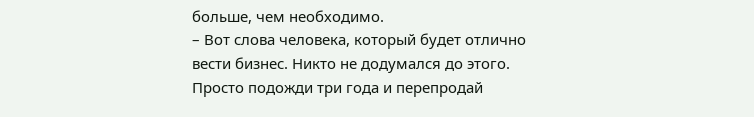больше, чем необходимо.
– Вот слова человека, который будет отлично вести бизнес. Никто не додумался до этого. Просто подожди три года и перепродай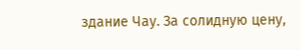здание Чау. За солидную цену,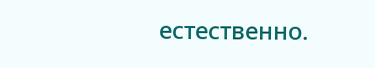естественно.